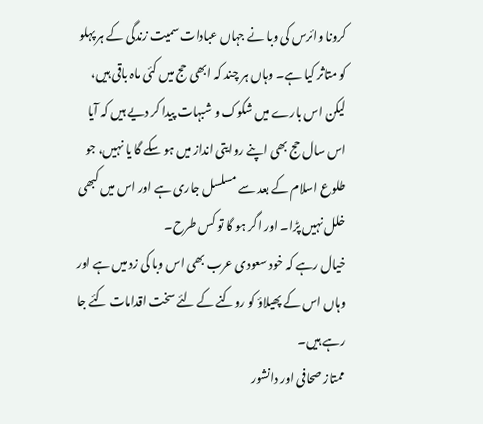کرونا وائرس کی وبا نے جہاں عبادات سمیت زندگی کے ہر پہلو کو متاثر کیا ہے۔ وہاں ہر چند کہ ابھی حج میں کئی ماہ باقی ہیں، لیکن اس بارے میں شکوک و شبہات پیدا کر دیے ہیں کہ آیا اس سال حج بھی اپنے روایتی انداز میں ہو سکے گا یا نہیں، جو طلوع اسلام کے بعد سے مسلسل جاری ہے اور اس میں کبھی خلل نہیں پڑا۔ اور اگر ہو گا تو کس طرح۔
خیال رہے کہ خود سعودی عرب بھی اس وبا کی زد میں ہے اور وہاں اس کے پھیلاؤ کو روکنے کے لئے سخت اقدامات کئے جا رہے ہیں۔
ممتاز صحافی اور دانشور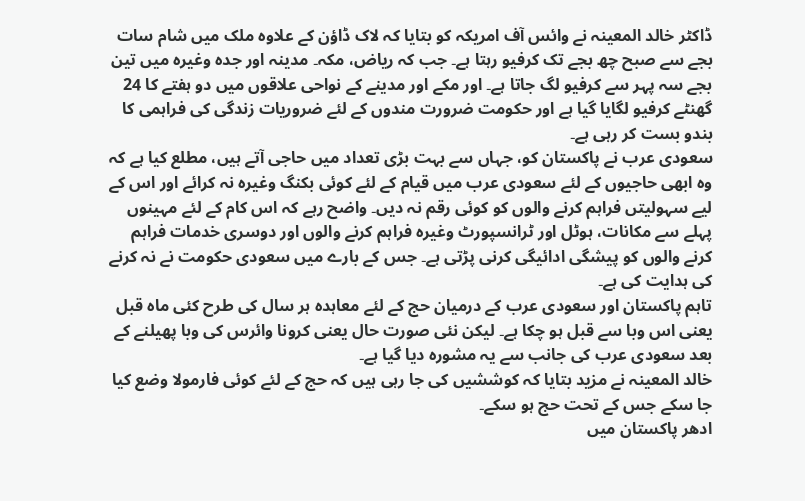ڈاکٹر خالد المعینہ نے وائس آف امریکہ کو بتایا کہ لاک ڈاؤن کے علاوہ ملک میں شام سات بجے سے صبح چھ بجے تک کرفیو رہتا ہے۔ جب کہ ریاض، مکہ۔ مدینہ اور جدہ وغیرہ میں تین بجے سہ پہر سے کرفیو لگ جاتا ہے۔ اور مکے اور مدینے کے نواحی علاقوں میں دو ہفتے کا 24 گھنٹے کرفیو لگایا گیا ہے اور حکومت ضرورت مندوں کے لئے ضروریات زندگی کی فراہمی کا بندو بست کر رہی ہے۔
سعودی عرب نے پاکستان کو، جہاں سے بہت بڑی تعداد میں حاجی آتے ہیں، مطلع کیا ہے کہ وہ ابھی حاجیوں کے لئے سعودی عرب میں قیام کے لئے کوئی بکنگ وغیرہ نہ کرائے اور اس کے لیے سہولیتں فراہم کرنے والوں کو کوئی رقم نہ دیں۔ واضح رہے کہ اس کام کے لئے مہینوں پہلے سے مکانات، ہوٹل اور ٹرانسپورٹ وغیرہ فراہم کرنے والوں اور دوسری خدمات فراہم کرنے والوں کو پیشگی ادائیگی کرنی پڑتی ہے۔ جس کے بارے میں سعودی حکومت نے نہ کرنے کی ہدایت کی ہے۔
تاہم پاکستان اور سعودی عرب کے درمیان حج کے لئے معاہدہ ہر سال کی طرح کئی ماہ قبل یعنی اس وبا سے قبل ہو چکا ہے۔ لیکن نئی صورت حال یعنی کرونا وائرس کی وبا پھیلنے کے بعد سعودی عرب کی جانب سے یہ مشورہ دیا گیا ہے۔
خالد المعینہ نے مزید بتایا کہ کوششیں کی جا رہی ہیں کہ حج کے لئے کوئی فارمولا وضع کیا جا سکے جس کے تحت حج ہو سکے۔
ادھر پاکستان میں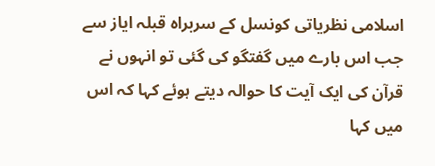اسلامی نظریاتی کونسل کے سربراہ قبلہ ایاز سے جب اس بارے میں گفتگو کی گئی تو انہوں نے قرآن کی ایک آیت کا حوالہ دیتے ہوئے کہا کہ اس میں کہا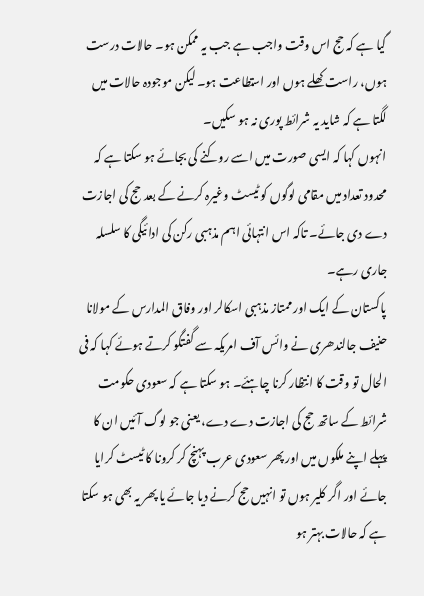گیا ہے کہ حج اس وقت واجب ہے جب یہ ممکن ہو۔ حالات درست ہوں، راست کھلے ہوں اور استطاعت ہو۔ لیکن موجودہ حالات میں لگتا ہے کہ شاید یہ شرائط پوری نہ ہو سکیں۔
انہوں کہا کہ ایسی صورت میں اسے روکنے کی بجائے ہو سکتا ہے کہ محدود تعداد میں مقامی لوگوں کو ٹیسٹ وغیرہ کرنے کے بعد حج کی اجازت دے دی جائے۔ تاکہ اس انتہائی اہم مذہبی رکن کی ادائیگی کا سلسلہ جاری رہے۔
پاکستان کے ایک اور ممتاز مذہبی اسکالر اور وفاق المدارس کے مولانا حنیف جالندھری نے وائس آف امریکہ سے گفتگو کرتے ہوئے کہا کہ فی الحال تو وقت کا انتظار کرنا چاہئے۔ ہو سکتا ہے کہ سعودی حکومت شرائط کے ساتھ حج کی اجازت دے دے، یعنی جو لوگ آئیں ان کا پہلے اپنے ملکوں میں اور پھر سعودی عرب پہنچ کر کرونا کا ٹیسٹ کرایا جائے اور اگر کلیر ہوں تو انہیں حج کرنے دیا جائے یا پھر یہ بھی ہو سکتا ہے کہ حالات بہتر ہو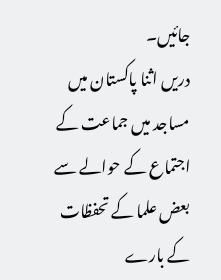جائیں۔
دریں اثنا پاکستان میں مساجد میں جماعت کے اجتماع کے حوالے سے بعض علما کے تحفظات کے بارے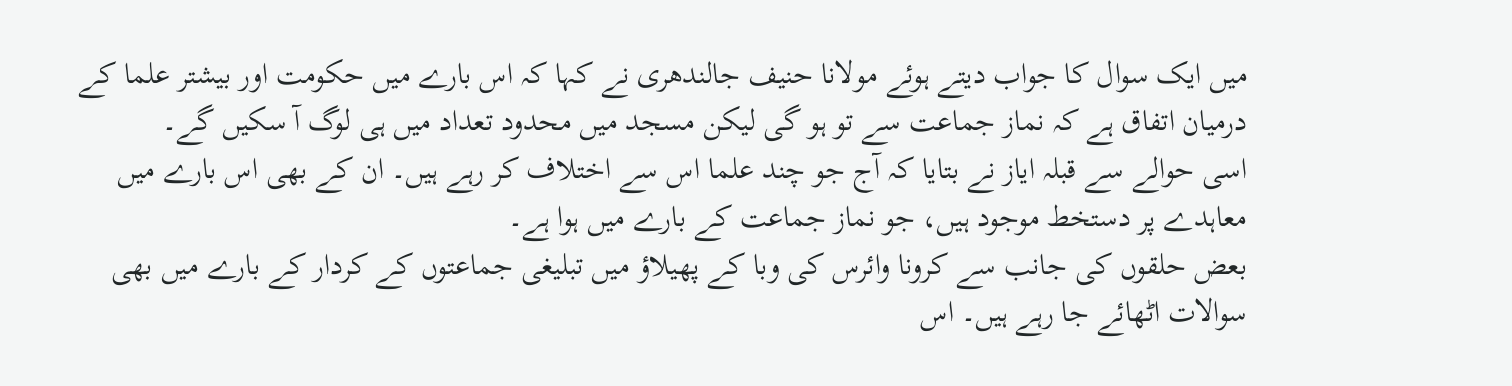میں ایک سوال کا جواب دیتے ہوئے مولانا حنیف جالندھری نے کہا کہ اس بارے میں حکومت اور بیشتر علما کے درمیان اتفاق ہے کہ نماز جماعت سے تو ہو گی لیکن مسجد میں محدود تعداد میں ہی لوگ آ سکیں گے۔
اسی حوالے سے قبلہ ایاز نے بتایا کہ آج جو چند علما اس سے اختلاف کر رہے ہیں۔ ان کے بھی اس بارے میں معاہدے پر دستخط موجود ہیں، جو نماز جماعت کے بارے میں ہوا ہے۔
بعض حلقوں کی جانب سے کرونا وائرس کی وبا کے پھیلاؤ میں تبلیغی جماعتوں کے کردار کے بارے میں بھی سوالات اٹھائے جا رہے ہیں۔ اس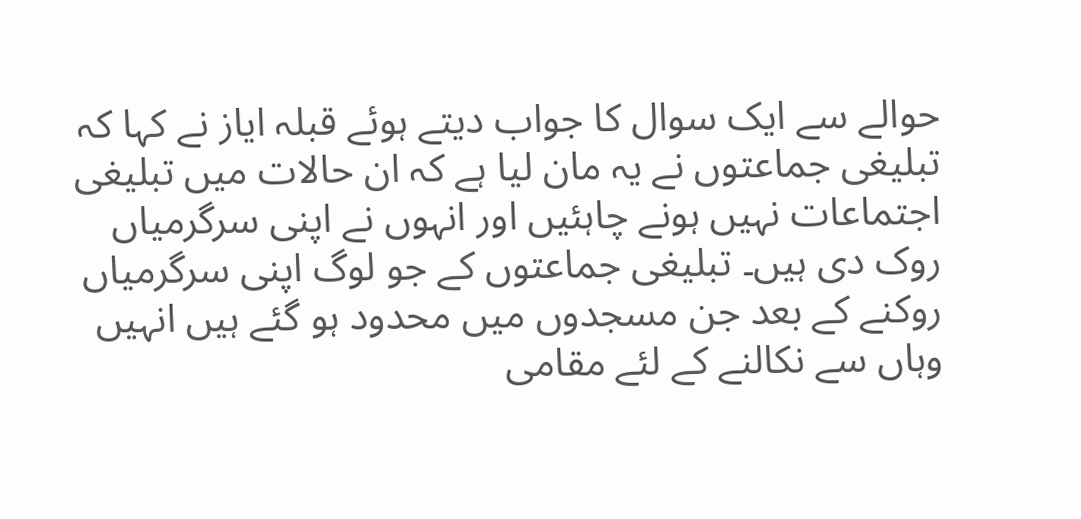حوالے سے ایک سوال کا جواب دیتے ہوئے قبلہ ایاز نے کہا کہ تبلیغی جماعتوں نے یہ مان لیا ہے کہ ان حالات میں تبلیغی اجتماعات نہیں ہونے چاہئیں اور انہوں نے اپنی سرگرمیاں روک دی ہیں۔ تبلیغی جماعتوں کے جو لوگ اپنی سرگرمیاں روکنے کے بعد جن مسجدوں میں محدود ہو گئے ہیں انہیں وہاں سے نکالنے کے لئے مقامی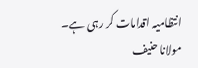انتظامیہ اقدامات کر رہی ہے۔
مولانا حنیف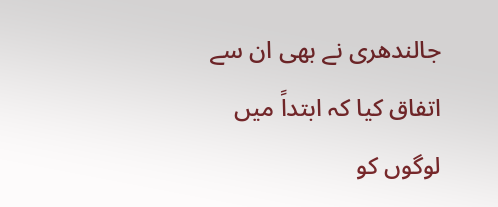جالندھری نے بھی ان سے اتفاق کیا کہ ابتداً میں لوگوں کو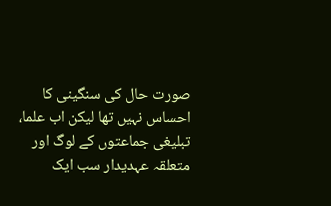صورت حال کی سنگینی کا احساس نہیں تھا لیکن اب علما، تبلیغی جماعتوں کے لوگ اور متعلقہ عہدیدار سب ایک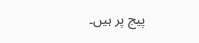پیج پر ہیں۔